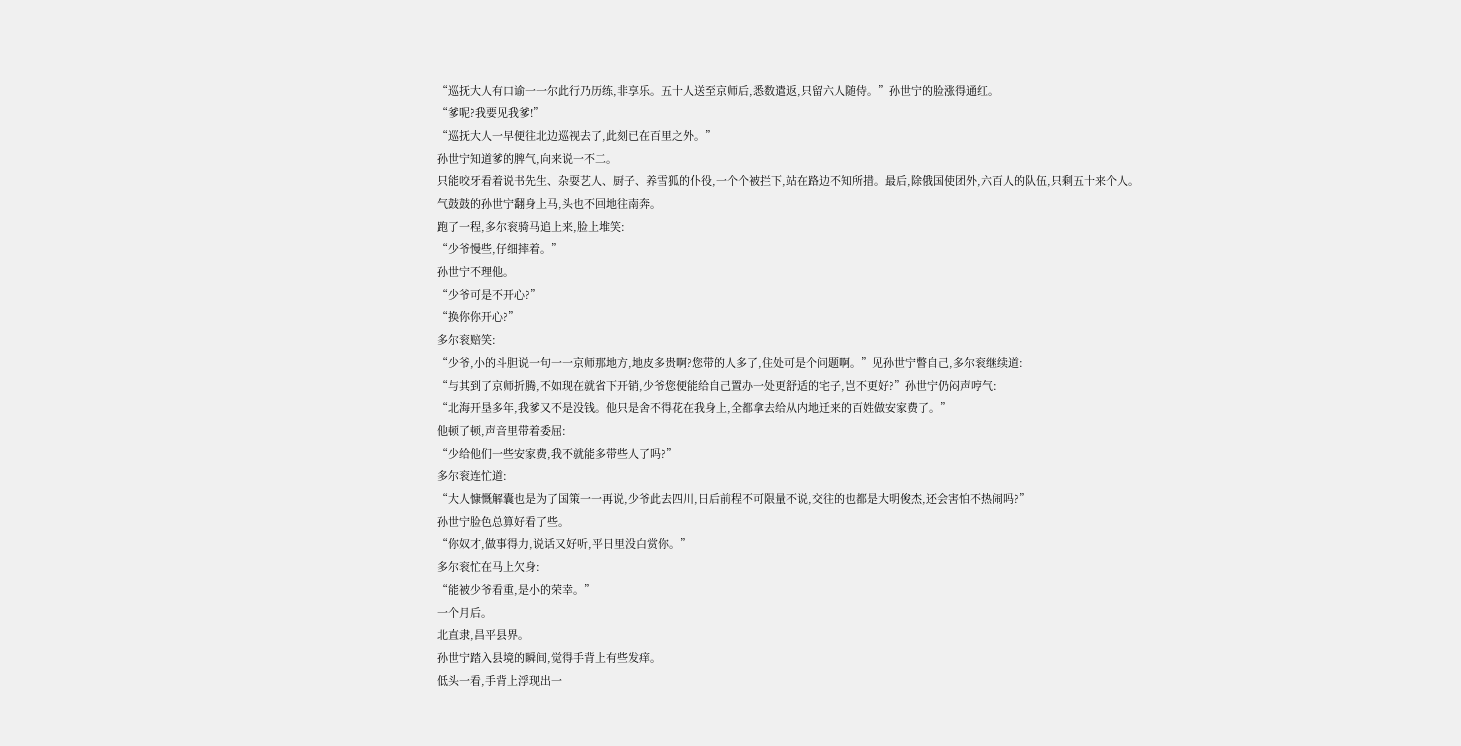“巡抚大人有口谕一一尔此行乃历练,非享乐。五十人送至京师后,悉数遣返,只留六人随侍。”孙世宁的脸涨得通红。
“爹呢?我要见我爹!”
“巡抚大人一早便往北边巡视去了,此刻已在百里之外。”
孙世宁知道爹的脾气,向来说一不二。
只能咬牙看着说书先生、杂耍艺人、厨子、养雪狐的仆役,一个个被拦下,站在路边不知所措。最后,除俄国使团外,六百人的队伍,只剩五十来个人。
气鼓鼓的孙世宁翻身上马,头也不回地往南奔。
跑了一程,多尔衮骑马追上来,脸上堆笑:
“少爷慢些,仔细摔着。”
孙世宁不理他。
“少爷可是不开心?”
“换你你开心?”
多尔衮赔笑:
“少爷,小的斗胆说一句一一京师那地方,地皮多贵啊?您带的人多了,住处可是个问题啊。”见孙世宁瞥自己,多尔衮继续道:
“与其到了京师折腾,不如现在就省下开销,少爷您便能给自己置办一处更舒适的宅子,岂不更好?”孙世宁仍闷声哼气:
“北海开垦多年,我爹又不是没钱。他只是舍不得花在我身上,全都拿去给从内地迁来的百姓做安家费了。”
他顿了顿,声音里带着委屈:
“少给他们一些安家费,我不就能多带些人了吗?”
多尔衮连忙道:
“大人慷慨解囊也是为了国策一一再说,少爷此去四川,日后前程不可限量不说,交往的也都是大明俊杰,还会害怕不热闹吗?”
孙世宁脸色总算好看了些。
“你奴才,做事得力,说话又好听,平日里没白赏你。”
多尔衮忙在马上欠身:
“能被少爷看重,是小的荣幸。”
一个月后。
北直隶,昌平县界。
孙世宁踏入县境的瞬间,觉得手背上有些发痒。
低头一看,手背上浮现出一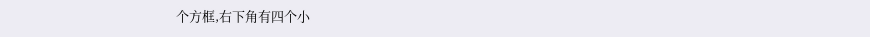个方框,右下角有四个小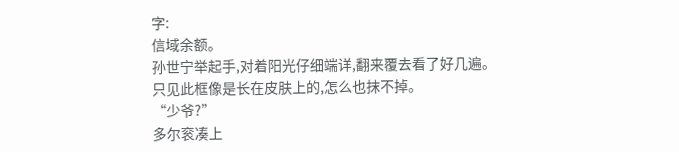字:
信域余额。
孙世宁举起手,对着阳光仔细端详,翻来覆去看了好几遍。
只见此框像是长在皮肤上的,怎么也抹不掉。
“少爷?”
多尔衮凑上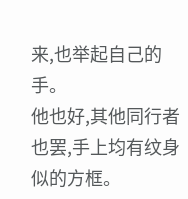来,也举起自己的手。
他也好,其他同行者也罢,手上均有纹身似的方框。